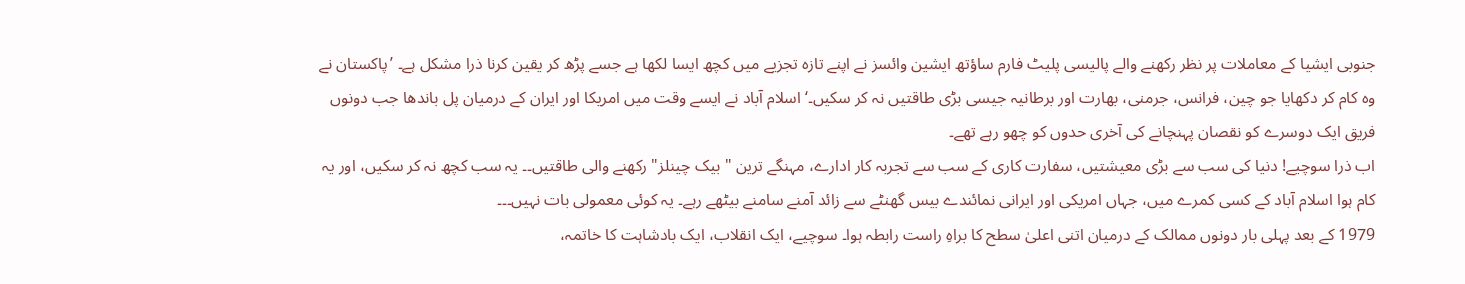جنوبی ایشیا کے معاملات پر نظر رکھنے والے پالیسی پلیٹ فارم ساؤتھ ایشین وائسز نے اپنے تازہ تجزیے میں کچھ ایسا لکھا ہے جسے پڑھ کر یقین کرنا ذرا مشکل ہے۔ ’پاکستان نے وہ کام کر دکھایا جو چین، فرانس، جرمنی، بھارت اور برطانیہ جیسی بڑی طاقتیں نہ کر سکیں۔‘ اسلام آباد نے ایسے وقت میں امریکا اور ایران کے درمیان پل باندھا جب دونوں فریق ایک دوسرے کو نقصان پہنچانے کی آخری حدوں کو چھو رہے تھے۔
اب ذرا سوچیے! دنیا کی سب سے بڑی معیشتیں، سفارت کاری کے سب سے تجربہ کار ادارے، مہنگے ترین "بیک چینلز" رکھنے والی طاقتیں۔۔ یہ سب کچھ نہ کر سکیں، اور یہ کام ہوا اسلام آباد کے کسی کمرے میں، جہاں امریکی اور ایرانی نمائندے بیس گھنٹے سے زائد آمنے سامنے بیٹھے رہے۔ یہ کوئی معمولی بات نہیں۔۔۔
1979 کے بعد پہلی بار دونوں ممالک کے درمیان اتنی اعلیٰ سطح کا براہِ راست رابطہ ہوا۔ سوچیے، ایک انقلاب، ایک بادشاہت کا خاتمہ،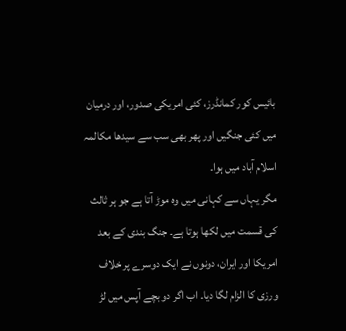بائیس کور کمانڈرز، کئی امریکی صدور، اور درمیان میں کئی جنگیں اور پھر بھی سب سے سیدھا مکالمہ اسلام آباد میں ہوا۔
مگر یہاں سے کہانی میں وہ موڑ آتا ہے جو ہر ثالث کی قسمت میں لکھا ہوتا ہے۔ جنگ بندی کے بعد امریکا اور ایران، دونوں نے ایک دوسرے پر خلاف ورزی کا الزام لگا دیا۔ اب اگر دو بچے آپس میں لڑ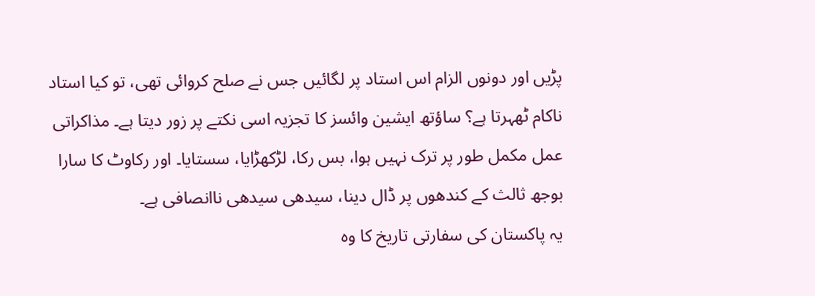پڑیں اور دونوں الزام اس استاد پر لگائیں جس نے صلح کروائی تھی، تو کیا استاد ناکام ٹھہرتا ہے؟ ساؤتھ ایشین وائسز کا تجزیہ اسی نکتے پر زور دیتا ہے۔ مذاکراتی عمل مکمل طور پر ترک نہیں ہوا، بس رکا، لڑکھڑایا، سستایا۔ اور رکاوٹ کا سارا بوجھ ثالث کے کندھوں پر ڈال دینا، سیدھی سیدھی ناانصافی ہے۔
یہ پاکستان کی سفارتی تاریخ کا وہ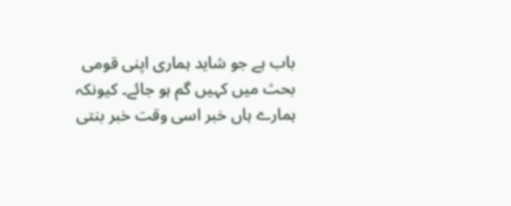باب ہے جو شاید ہماری اپنی قومی بحث میں کہیں گم ہو جائے۔ کیونکہ ہمارے ہاں خبر اسی وقت خبر بنتی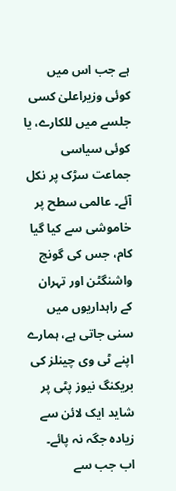ہے جب اس میں کوئی وزیراعلیٰ کسی جلسے میں للکارے، یا کوئی سیاسی جماعت سڑک پر نکل آئے۔ عالمی سطح پر خاموشی سے کیا گیا کام، جس کی گونج واشنگٹن اور تہران کے راہداریوں میں سنی جاتی ہے، ہمارے اپنے ٹی وی چینلز کی بریکنگ نیوز پٹی پر شاید ایک لائن سے زیادہ جگہ نہ پائے۔
اب جب سے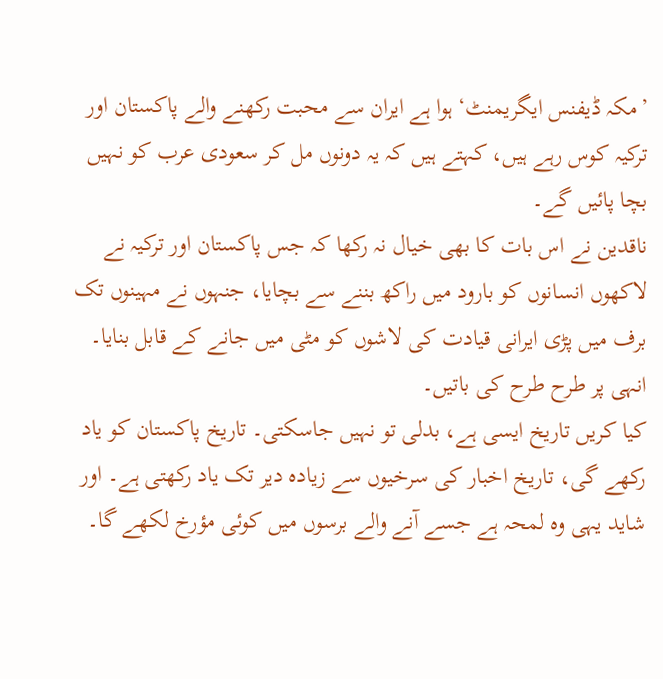’مکہ ڈیفنس ایگریمنٹ‘ ہوا ہے ایران سے محبت رکھنے والے پاکستان اور ترکیہ کوس رہے ہیں، کہتے ہیں کہ یہ دونوں مل کر سعودی عرب کو نہیں بچا پائیں گے۔
ناقدین نے اس بات کا بھی خیال نہ رکھا کہ جس پاکستان اور ترکیہ نے لاکھوں انسانوں کو بارود میں راکھ بننے سے بچایا، جنہوں نے مہینوں تک برف میں پڑی ایرانی قیادت کی لاشوں کو مٹی میں جانے کے قابل بنایا۔ انہی پر طرح طرح کی باتیں۔
کیا کریں تاریخ ایسی ہے، بدلی تو نہیں جاسکتی۔ تاریخ پاکستان کو یاد رکھے گی، تاریخ اخبار کی سرخیوں سے زیادہ دیر تک یاد رکھتی ہے۔ اور شاید یہی وہ لمحہ ہے جسے آنے والے برسوں میں کوئی مؤرخ لکھے گا۔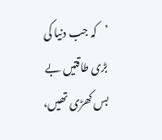’کہ جب دنیا کی بڑی طاقتیں بے بس کھڑی تھیں،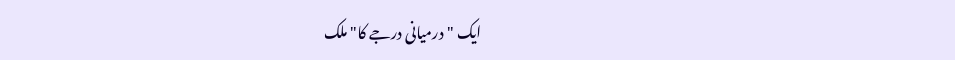ایک "درمیانی درجے کا" ملک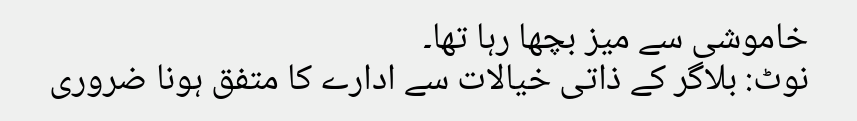خاموشی سے میز بچھا رہا تھا۔
نوٹ: بلاگر کے ذاتی خیالات سے ادارے کا متفق ہونا ضروری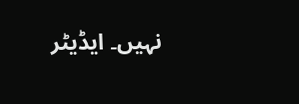نہیں۔ ایڈیٹر